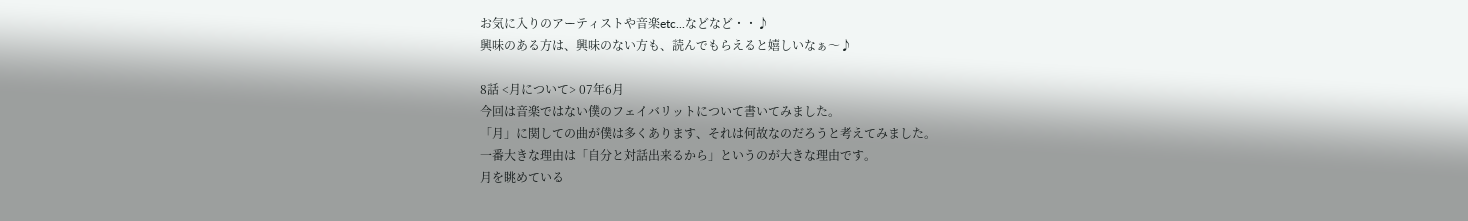お気に入りのアーティストや音楽etc...などなど・・♪
興味のある方は、興味のない方も、読んでもらえると嬉しいなぁ〜♪

8話 <月について> 07年6月
今回は音楽ではない僕のフェイバリットについて書いてみました。
「月」に関しての曲が僕は多くあります、それは何故なのだろうと考えてみました。
一番大きな理由は「自分と対話出来るから」というのが大きな理由です。
月を眺めている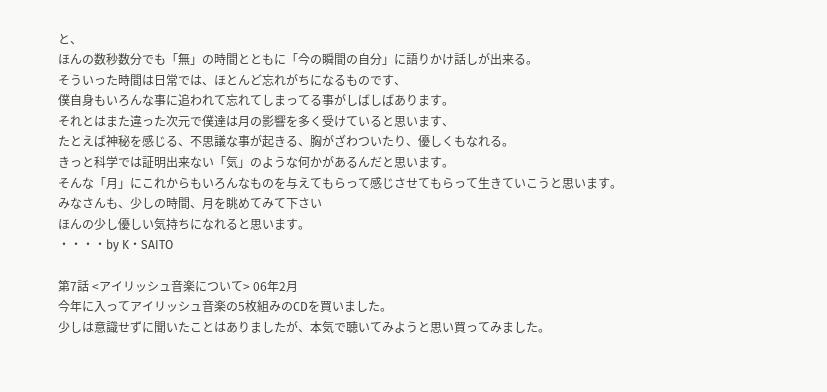と、
ほんの数秒数分でも「無」の時間とともに「今の瞬間の自分」に語りかけ話しが出来る。
そういった時間は日常では、ほとんど忘れがちになるものです、
僕自身もいろんな事に追われて忘れてしまってる事がしばしばあります。
それとはまた違った次元で僕達は月の影響を多く受けていると思います、
たとえば神秘を感じる、不思議な事が起きる、胸がざわついたり、優しくもなれる。
きっと科学では証明出来ない「気」のような何かがあるんだと思います。
そんな「月」にこれからもいろんなものを与えてもらって感じさせてもらって生きていこうと思います。
みなさんも、少しの時間、月を眺めてみて下さい
ほんの少し優しい気持ちになれると思います。
・・・・by K・SAITO

第7話 <アイリッシュ音楽について> 06年2月
今年に入ってアイリッシュ音楽の5枚組みのCDを買いました。
少しは意識せずに聞いたことはありましたが、本気で聴いてみようと思い買ってみました。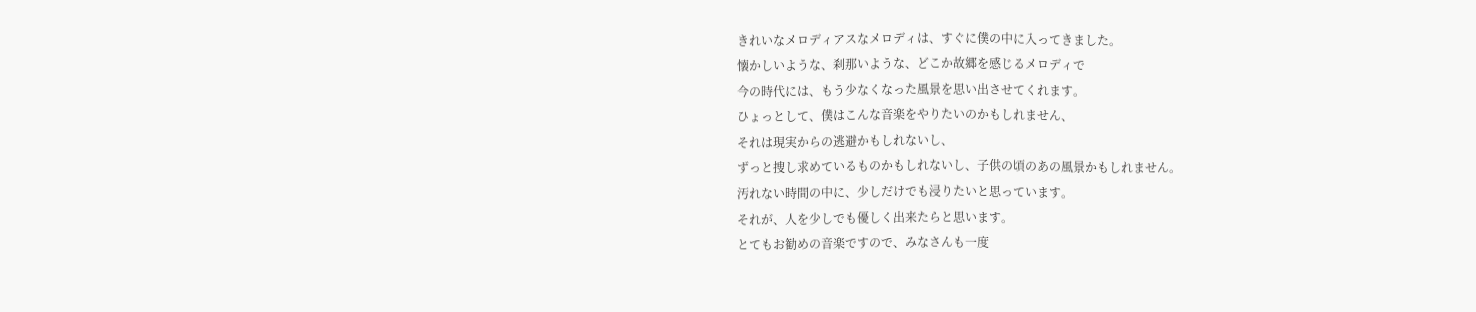きれいなメロディアスなメロディは、すぐに僕の中に入ってきました。
懐かしいような、刹那いような、どこか故郷を感じるメロディで
今の時代には、もう少なくなった風景を思い出させてくれます。
ひょっとして、僕はこんな音楽をやりたいのかもしれません、
それは現実からの逃避かもしれないし、
ずっと捜し求めているものかもしれないし、子供の頃のあの風景かもしれません。
汚れない時間の中に、少しだけでも浸りたいと思っています。
それが、人を少しでも優しく出来たらと思います。
とてもお勧めの音楽ですので、みなさんも一度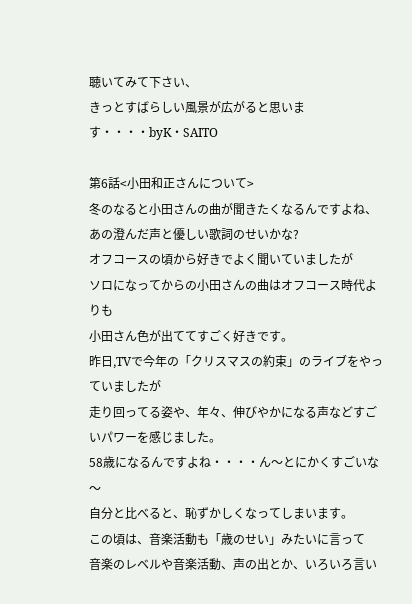聴いてみて下さい、
きっとすばらしい風景が広がると思います・・・・byK・SAITO

第6話<小田和正さんについて>
冬のなると小田さんの曲が聞きたくなるんですよね、あの澄んだ声と優しい歌詞のせいかな?
オフコースの頃から好きでよく聞いていましたが
ソロになってからの小田さんの曲はオフコース時代よりも
小田さん色が出ててすごく好きです。
昨日,TVで今年の「クリスマスの約束」のライブをやっていましたが
走り回ってる姿や、年々、伸びやかになる声などすごいパワーを感じました。
58歳になるんですよね・・・・ん〜とにかくすごいな〜
自分と比べると、恥ずかしくなってしまいます。
この頃は、音楽活動も「歳のせい」みたいに言って
音楽のレベルや音楽活動、声の出とか、いろいろ言い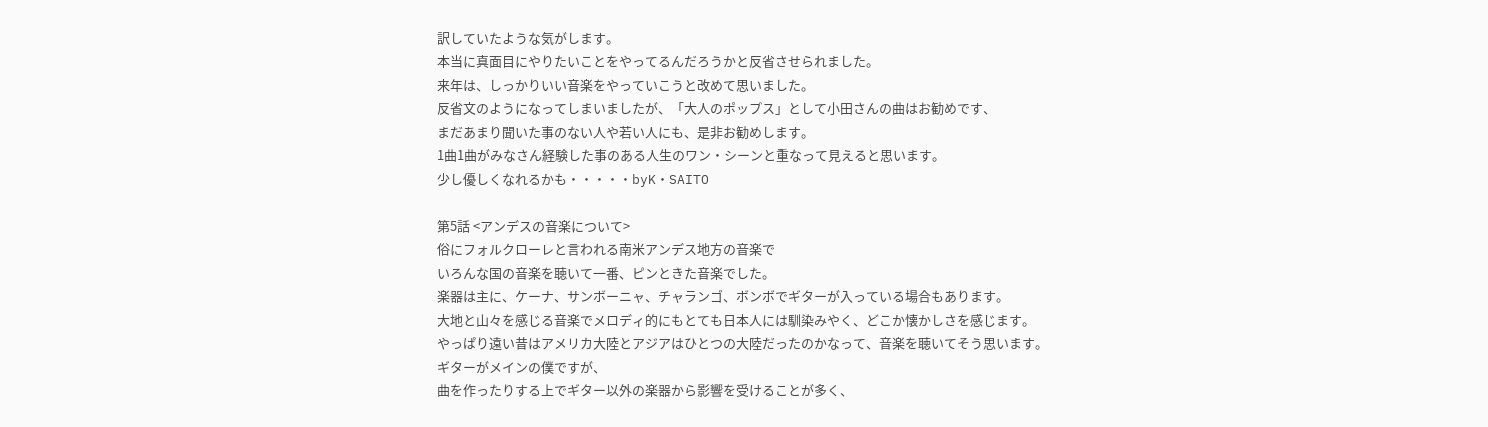訳していたような気がします。
本当に真面目にやりたいことをやってるんだろうかと反省させられました。
来年は、しっかりいい音楽をやっていこうと改めて思いました。
反省文のようになってしまいましたが、「大人のポップス」として小田さんの曲はお勧めです、
まだあまり聞いた事のない人や若い人にも、是非お勧めします。
1曲1曲がみなさん経験した事のある人生のワン・シーンと重なって見えると思います。
少し優しくなれるかも・・・・・byK・SAITO

第5話 <アンデスの音楽について>
俗にフォルクローレと言われる南米アンデス地方の音楽で
いろんな国の音楽を聴いて一番、ピンときた音楽でした。
楽器は主に、ケーナ、サンボーニャ、チャランゴ、ボンボでギターが入っている場合もあります。
大地と山々を感じる音楽でメロディ的にもとても日本人には馴染みやく、どこか懐かしさを感じます。
やっぱり遠い昔はアメリカ大陸とアジアはひとつの大陸だったのかなって、音楽を聴いてそう思います。
ギターがメインの僕ですが、
曲を作ったりする上でギター以外の楽器から影響を受けることが多く、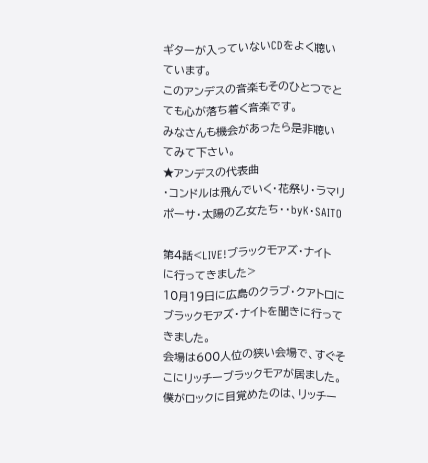ギターが入っていないCDをよく聴いています。
このアンデスの音楽もそのひとつでとても心が落ち着く音楽です。
みなさんも機会があったら是非聴いてみて下さい。
★アンデスの代表曲
・コンドルは飛んでいく・花祭り・ラマリポーサ・太陽の乙女たち・・byK・SAITO

第4話<LIVE!ブラックモアズ・ナイト に行ってきました>
10月19日に広島のクラブ・クアトロにブラックモアズ・ナイトを聞きに行ってきました。
会場は600人位の狭い会場で、すぐそこにリッチーブラックモアが居ました。
僕がロックに目覚めたのは、リッチー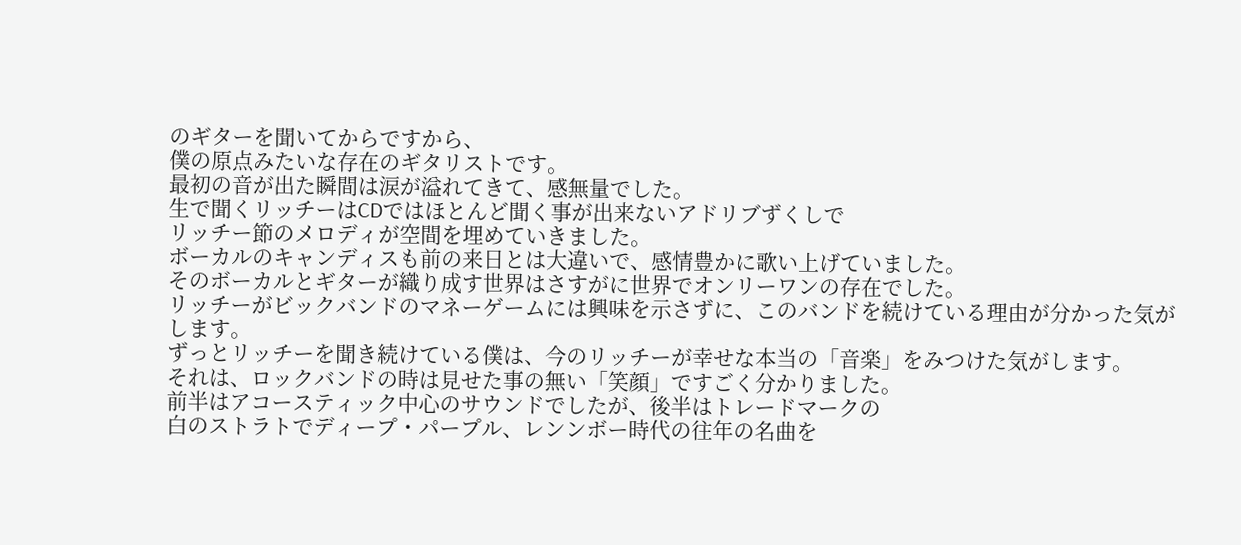のギターを聞いてからですから、
僕の原点みたいな存在のギタリストです。
最初の音が出た瞬間は涙が溢れてきて、感無量でした。
生で聞くリッチーはCDではほとんど聞く事が出来ないアドリブずくしで
リッチー節のメロディが空間を埋めていきました。
ボーカルのキャンディスも前の来日とは大違いで、感情豊かに歌い上げていました。
そのボーカルとギターが織り成す世界はさすがに世界でオンリーワンの存在でした。
リッチーがビックバンドのマネーゲームには興味を示さずに、このバンドを続けている理由が分かった気がします。
ずっとリッチーを聞き続けている僕は、今のリッチーが幸せな本当の「音楽」をみつけた気がします。
それは、ロックバンドの時は見せた事の無い「笑顔」ですごく分かりました。
前半はアコースティック中心のサウンドでしたが、後半はトレードマークの
白のストラトでディープ・パープル、レンンボー時代の往年の名曲を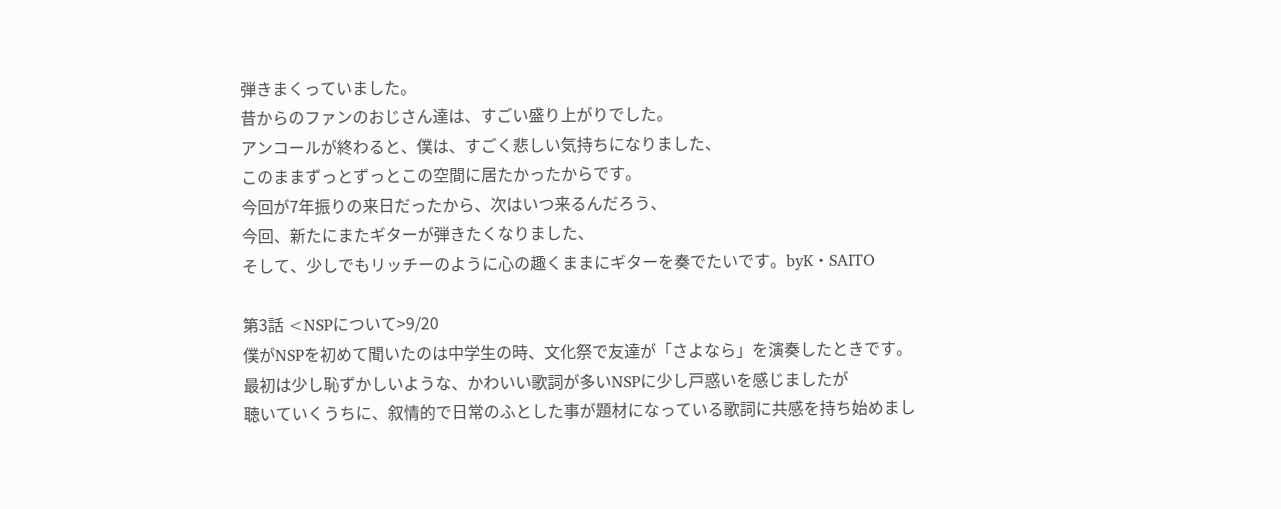弾きまくっていました。
昔からのファンのおじさん達は、すごい盛り上がりでした。
アンコールが終わると、僕は、すごく悲しい気持ちになりました、
このままずっとずっとこの空間に居たかったからです。
今回が7年振りの来日だったから、次はいつ来るんだろう、
今回、新たにまたギターが弾きたくなりました、
そして、少しでもリッチーのように心の趣くままにギターを奏でたいです。byK・SAITO

第3話 <NSPについて>9/20
僕がNSPを初めて聞いたのは中学生の時、文化祭で友達が「さよなら」を演奏したときです。
最初は少し恥ずかしいような、かわいい歌詞が多いNSPに少し戸惑いを感じましたが
聴いていくうちに、叙情的で日常のふとした事が題材になっている歌詞に共感を持ち始めまし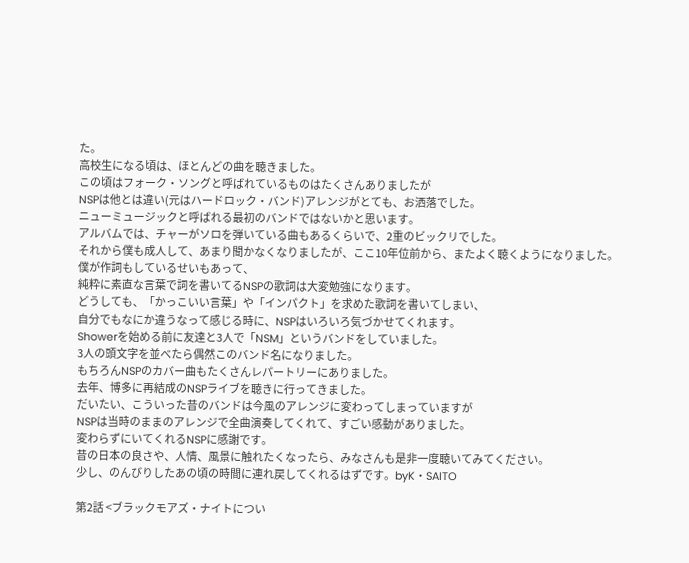た。
高校生になる頃は、ほとんどの曲を聴きました。
この頃はフォーク・ソングと呼ばれているものはたくさんありましたが
NSPは他とは違い(元はハードロック・バンド)アレンジがとても、お洒落でした。
ニューミュージックと呼ばれる最初のバンドではないかと思います。
アルバムでは、チャーがソロを弾いている曲もあるくらいで、2重のビックリでした。
それから僕も成人して、あまり聞かなくなりましたが、ここ10年位前から、またよく聴くようになりました。
僕が作詞もしているせいもあって、
純粋に素直な言葉で詞を書いてるNSPの歌詞は大変勉強になります。
どうしても、「かっこいい言葉」や「インパクト」を求めた歌詞を書いてしまい、
自分でもなにか違うなって感じる時に、NSPはいろいろ気づかせてくれます。
Showerを始める前に友達と3人で「NSM」というバンドをしていました。
3人の頭文字を並べたら偶然このバンド名になりました。
もちろんNSPのカバー曲もたくさんレパートリーにありました。
去年、博多に再結成のNSPライブを聴きに行ってきました。
だいたい、こういった昔のバンドは今風のアレンジに変わってしまっていますが
NSPは当時のままのアレンジで全曲演奏してくれて、すごい感動がありました。
変わらずにいてくれるNSPに感謝です。
昔の日本の良さや、人情、風景に触れたくなったら、みなさんも是非一度聴いてみてください。
少し、のんびりしたあの頃の時間に連れ戻してくれるはずです。byK・SAITO

第2話 <ブラックモアズ・ナイトについ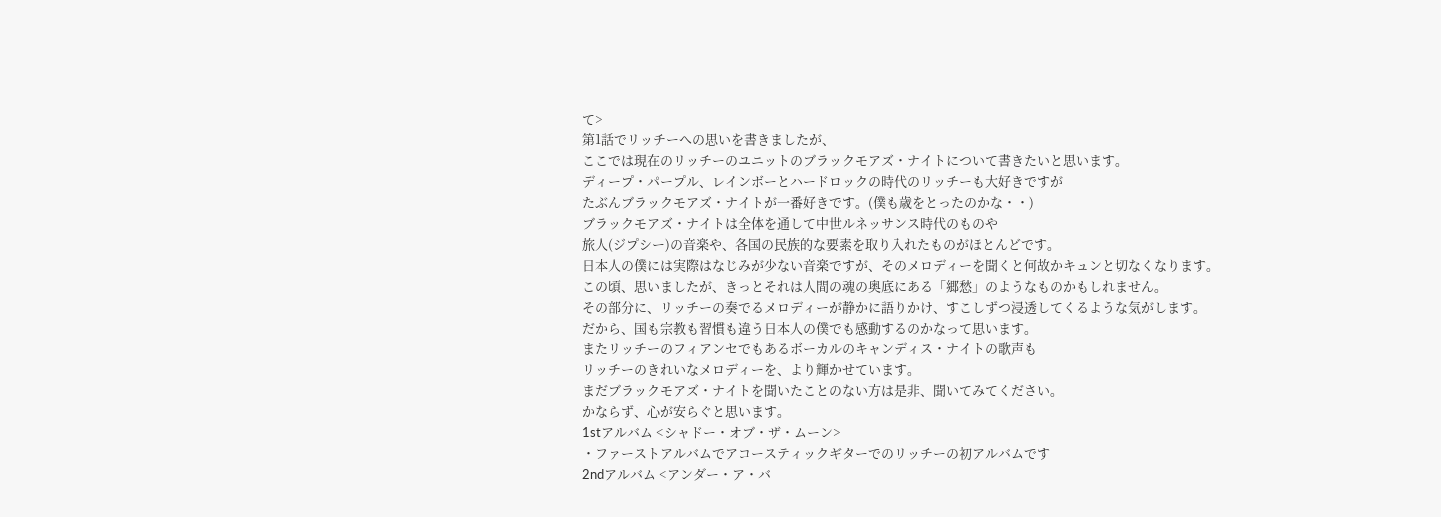て>
第1話でリッチーへの思いを書きましたが、
ここでは現在のリッチーのユニットのブラックモアズ・ナイトについて書きたいと思います。
ディープ・パープル、レインボーとハードロックの時代のリッチーも大好きですが
たぶんブラックモアズ・ナイトが一番好きです。(僕も歳をとったのかな・・)
ブラックモアズ・ナイトは全体を通して中世ルネッサンス時代のものや
旅人(ジプシー)の音楽や、各国の民族的な要素を取り入れたものがほとんどです。
日本人の僕には実際はなじみが少ない音楽ですが、そのメロディーを聞くと何故かキュンと切なくなります。
この頃、思いましたが、きっとそれは人間の魂の奥底にある「郷愁」のようなものかもしれません。
その部分に、リッチーの奏でるメロディーが静かに語りかけ、すこしずつ浸透してくるような気がします。
だから、国も宗教も習慣も違う日本人の僕でも感動するのかなって思います。
またリッチーのフィアンセでもあるボーカルのキャンディス・ナイトの歌声も
リッチーのきれいなメロディーを、より輝かせています。
まだブラックモアズ・ナイトを聞いたことのない方は是非、聞いてみてください。
かならず、心が安らぐと思います。
1stアルバム <シャドー・オブ・ザ・ムーン>
・ファーストアルバムでアコースティックギターでのリッチーの初アルバムです
2ndアルバム <アンダー・ア・バ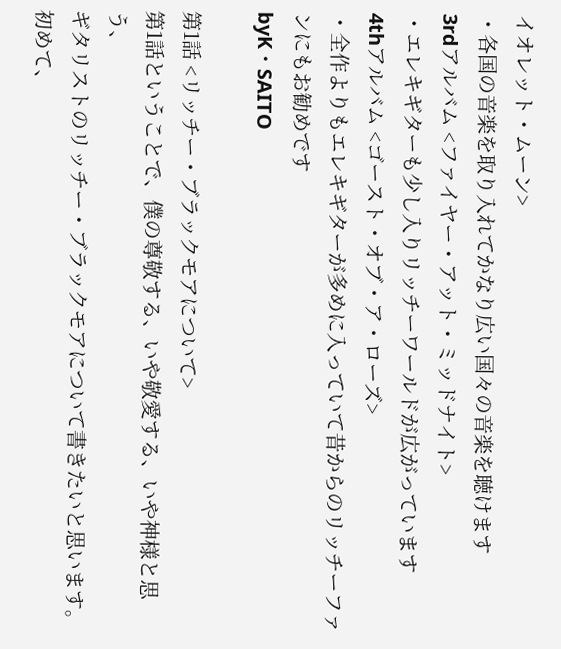イオレット・ムーン>
・各国の音楽を取り入れてかなり広い国々の音楽を聴けます
3rdアルバム <ファイヤー・アット・ミッドナイト>
・エレキギターも少し入りリッチーワールドが広がっています
4thアルバム <ゴースト・オブ・ア・ローズ>
・全作よりもエレキギターが多めに入っていて昔からのリッチーファンにもお勧めです
byK・SAITO

第1話 <リッチー・ブラックモアについて>
第1話ということで、僕の尊敬する、いや敬愛する、いや神様と思う、
ギタリストのリッチー・ブラックモアについて書きたいと思います。
初めて、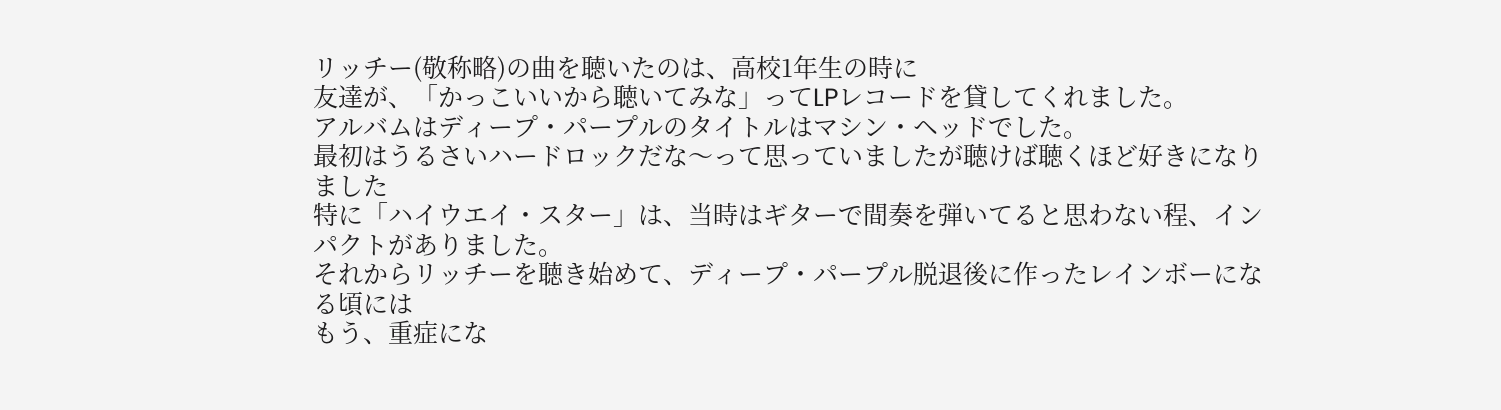リッチー(敬称略)の曲を聴いたのは、高校1年生の時に
友達が、「かっこいいから聴いてみな」ってLPレコードを貸してくれました。
アルバムはディープ・パープルのタイトルはマシン・ヘッドでした。
最初はうるさいハードロックだな〜って思っていましたが聴けば聴くほど好きになりました
特に「ハイウエイ・スター」は、当時はギターで間奏を弾いてると思わない程、インパクトがありました。
それからリッチーを聴き始めて、ディープ・パープル脱退後に作ったレインボーになる頃には
もう、重症にな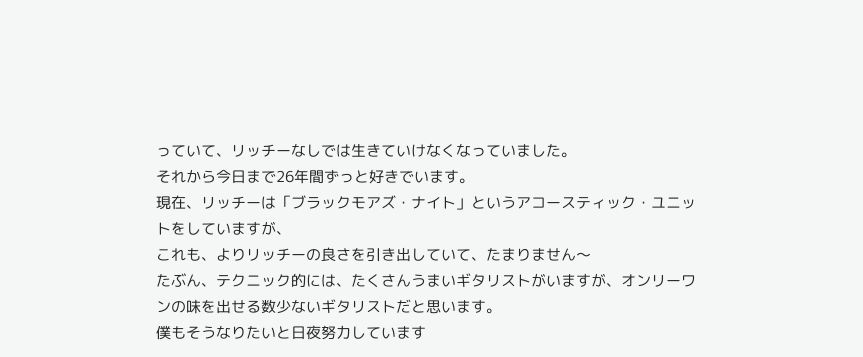っていて、リッチーなしでは生きていけなくなっていました。
それから今日まで26年間ずっと好きでいます。
現在、リッチーは「ブラックモアズ・ナイト」というアコースティック・ユニットをしていますが、
これも、よりリッチーの良さを引き出していて、たまりません〜
たぶん、テクニック的には、たくさんうまいギタリストがいますが、オンリーワンの味を出せる数少ないギタリストだと思います。
僕もそうなりたいと日夜努力しています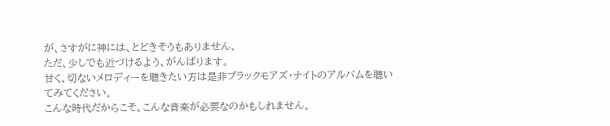が、さすがに神には、とどきそうもありません、
ただ、少しでも近づけるよう、がんばります。
甘く、切ないメロディーを聴きたい方は是非ブラックモアズ・ナイトのアルバムを聴いてみてください。
こんな時代だからこそ、こんな音楽が必要なのかもしれません。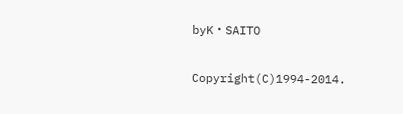byK・SAITO

Copyright(C)1994-2014.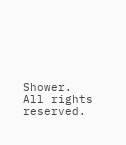Shower. All rights reserved.